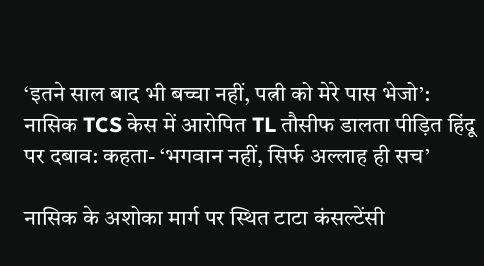‘इतने साल बाद भी बच्चा नहीं, पत्नी को मेरे पास भेजो’: नासिक TCS केस में आरोपित TL तौसीफ डालता पीड़ित हिंदू पर दबाव: कहता- ‘भगवान नहीं, सिर्फ अल्लाह ही सच’

नासिक के अशोका मार्ग पर स्थित टाटा कंसल्टेंसी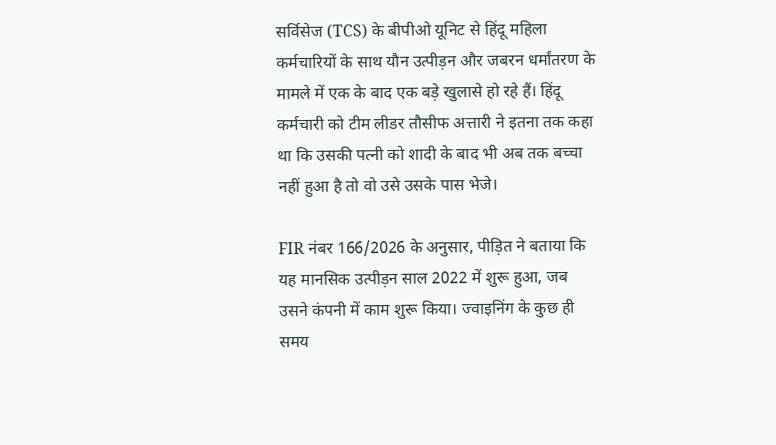सर्विसेज (TCS) के बीपीओ यूनिट से हिंदू महिला कर्मचारियों के साथ यौन उत्पीड़न और जबरन धर्मांतरण के मामले में एक के बाद एक बड़े खुलासे हो रहे हैं। हिंदू कर्मचारी को टीम लीडर तौसीफ अत्तारी ने इतना तक कहा था कि उसकी पत्नी को शादी के बाद भी अब तक बच्चा नहीं हुआ है तो वो उसे उसके पास भेजे।

FIR नंबर 166/2026 के अनुसार, पीड़ित ने बताया कि यह मानसिक उत्पीड़न साल 2022 में शुरू हुआ, जब उसने कंपनी में काम शुरू किया। ज्वाइनिंग के कुछ ही समय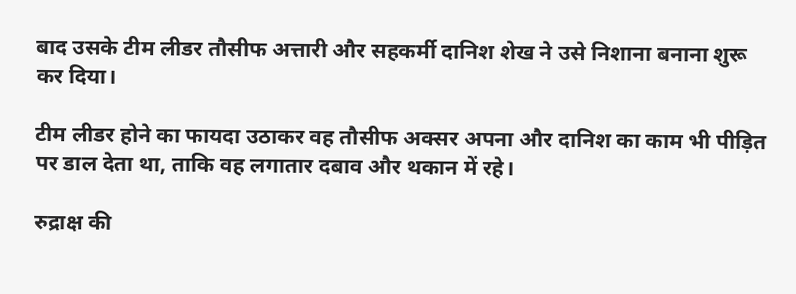बाद उसके टीम लीडर तौसीफ अत्तारी और सहकर्मी दानिश शेख ने उसे निशाना बनाना शुरू कर दिया।

टीम लीडर होने का फायदा उठाकर वह तौसीफ अक्सर अपना और दानिश का काम भी पीड़ित पर डाल देता था, ताकि वह लगातार दबाव और थकान में रहे।

रुद्राक्ष की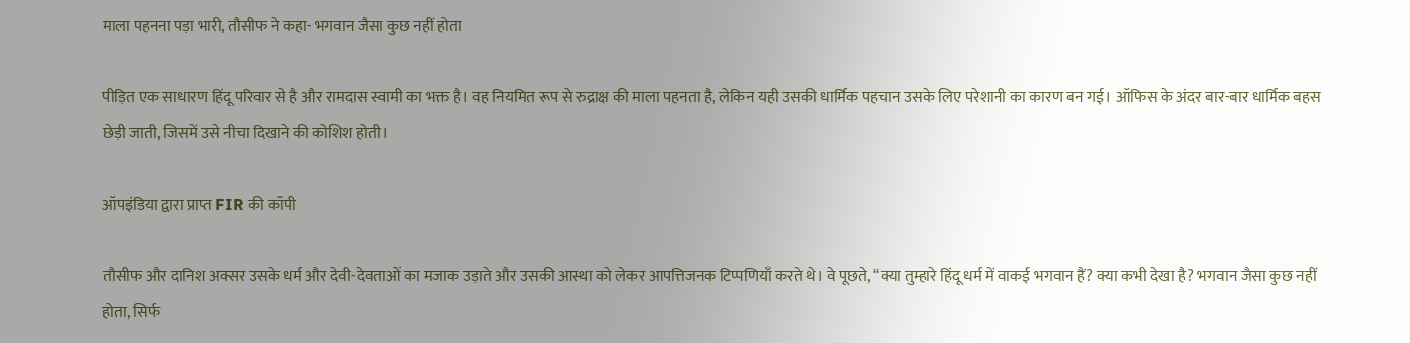माला पहनना पड़ा भारी, तौसीफ ने कहा- भगवान जैसा कुछ नहीं होता

पीड़ित एक साधारण हिंदू परिवार से है और रामदास स्वामी का भक्त है। वह नियमित रूप से रुद्राक्ष की माला पहनता है, लेकिन यही उसकी धार्मिक पहचान उसके लिए परेशानी का कारण बन गई। ऑफिस के अंदर बार-बार धार्मिक बहस छेड़ी जाती, जिसमें उसे नीचा दिखाने की कोशिश होती।

ऑपइंडिया द्वारा प्राप्त FIR की कॉपी

तौसीफ और दानिश अक्सर उसके धर्म और देवी-देवताओं का मजाक उड़ाते और उसकी आस्था को लेकर आपत्तिजनक टिप्पणियाँ करते थे। वे पूछते, “क्या तुम्हारे हिंदू धर्म में वाकई भगवान हैं? क्या कभी देखा है? भगवान जैसा कुछ नहीं होता, सिर्फ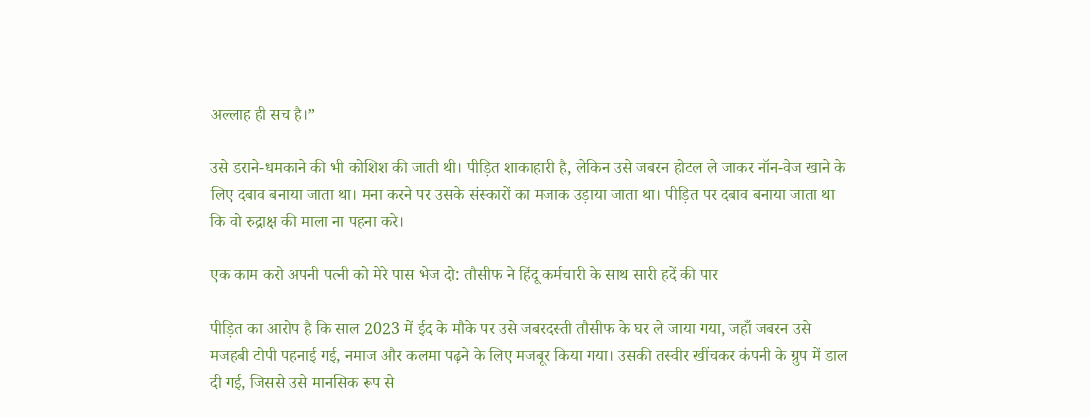अल्लाह ही सच है।”

उसे डराने-धमकाने की भी कोशिश की जाती थी। पीड़ित शाकाहारी है, लेकिन उसे जबरन होटल ले जाकर नॉन-वेज खाने के लिए दबाव बनाया जाता था। मना करने पर उसके संस्कारों का मजाक उड़ाया जाता था। पीड़ित पर दबाव बनाया जाता था कि वो रुद्राक्ष की माला ना पहना करे।

एक काम करो अपनी पत्नी को मेरे पास भेज दो: तौसीफ ने हिंदू कर्मचारी के साथ सारी हदें की पार

पीड़ित का आरोप है कि साल 2023 में ईद के मौके पर उसे जबरदस्ती तौसीफ के घर ले जाया गया, जहाँ जबरन उसे मजहबी टोपी पहनाई गई, नमाज और कलमा पढ़ने के लिए मजबूर किया गया। उसकी तस्वीर खींचकर कंपनी के ग्रुप में डाल दी गई, जिससे उसे मानसिक रूप से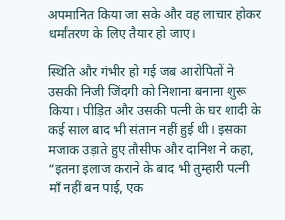अपमानित किया जा सके और वह लाचार होकर धर्मांतरण के लिए तैयार हो जाए।

स्थिति और गंभीर हो गई जब आरोपितों ने उसकी निजी जिंदगी को निशाना बनाना शुरू किया। पीड़ित और उसकी पत्नी के घर शादी के कई साल बाद भी संतान नहीं हुई थी। इसका मजाक उड़ाते हुए तौसीफ और दानिश ने कहा, “इतना इलाज कराने के बाद भी तुम्हारी पत्नी माँ नहीं बन पाई, एक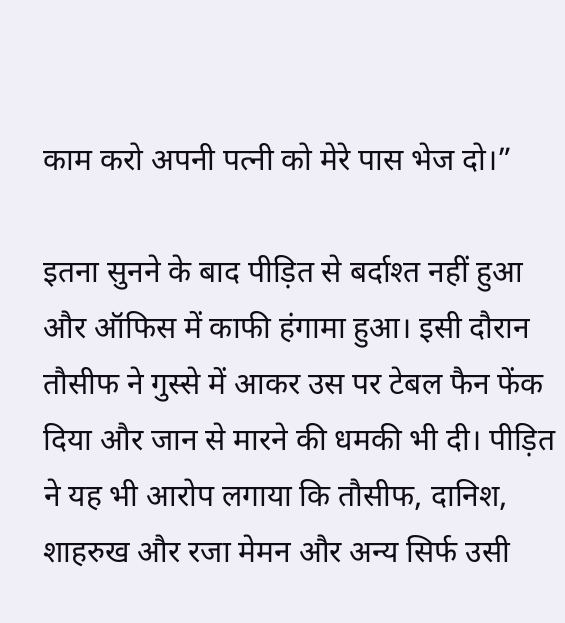काम करो अपनी पत्नी को मेरे पास भेज दो।”

इतना सुनने के बाद पीड़ित से बर्दाश्त नहीं हुआ और ऑफिस में काफी हंगामा हुआ। इसी दौरान तौसीफ ने गुस्से में आकर उस पर टेबल फैन फेंक दिया और जान से मारने की धमकी भी दी। पीड़ित ने यह भी आरोप लगाया कि तौसीफ, दानिश, शाहरुख और रजा मेमन और अन्य सिर्फ उसी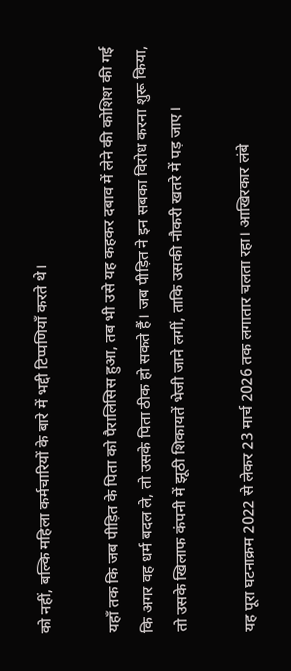को नहीं, बल्कि महिला कर्मचारियों के बारे में भद्दी टिप्पणियाँ करते थे।

यहाँ तक कि जब पीड़ित के पिता को पैरालिसिस हुआ, तब भी उसे यह कहकर दबाव में लेने की कोशिश की गई कि अगर वह धर्म बदल ले, तो उसके पिता ठीक हो सकते हैं। जब पीड़ित ने इन सबका विरोध करना शुरू किया, तो उसके खिलाफ कंपनी में झूठी शिकायतें भेजी जाने लगीं, ताकि उसकी नौकरी खतरे में पड़ जाए।

यह पूरा घटनाक्रम 2022 से लेकर 23 मार्च 2026 तक लगातार चलता रहा। आखिरकार लंबे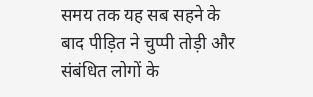समय तक यह सब सहने के बाद पीड़ित ने चुप्पी तोड़ी और संबंधित लोगों के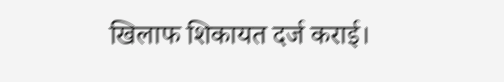खिलाफ शिकायत दर्ज कराई।